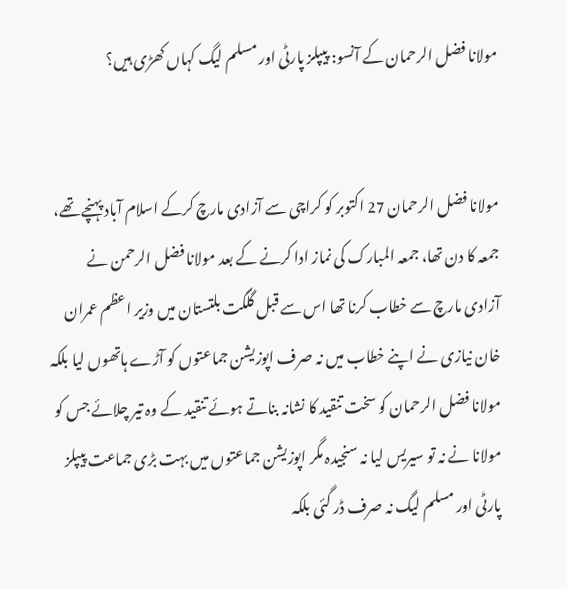مولانا فضل الرحمان کے آنسو: پیپلز پارٹی اور مسلم لیگ کہاں کھڑی ہیں؟


مولانا فضل الرحمان 27 اکتوبر کو کراچی سے آزادی مارچ کرکے اسلام آباد پہنچے تھے، جمعہ کا دن تھا، جمعہ المبارک کی نماز ادا کرنے کے بعد مولانا فضل الرحمن نے آزادی مارچ سے خطاب کرنا تھا اس سے قبل گلگت بلتستان میں وزیر اعظم عمران خان نیازی نے اپنے خطاب میں نہ صرف اپوزیشن جماعتوں کو آڑے ہاتھوں لیا بلکہ مولانا فضل الرحمان کو سخت تنقید کا نشانہ بناتے ہوئے تنقید کے وہ تیر چلائے جس کو مولانا نے نہ تو سیریس لیا نہ سنجیدہ مگر اپوزیشن جماعتوں میں بہت بڑی جماعت پیپلز پارٹی اور مسلم لیگ نہ صرف ڈر گئی بلکہ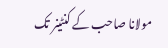مولانا صاحب کے کنٹینر تک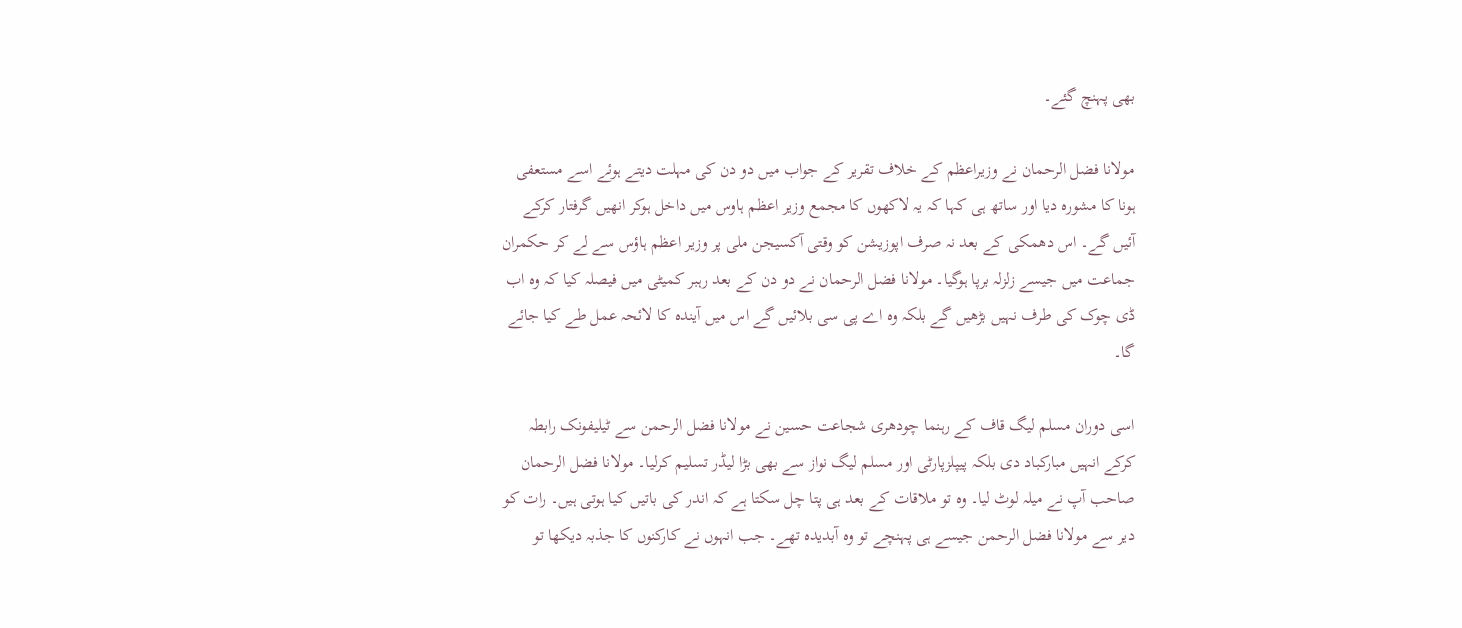بھی پہنچ گئے۔

مولانا فضل الرحمان نے وزیراعظم کے خلاف تقریر کے جواب میں دو دن کی مہلت دیتے ہوئے اسے مستعفی ہونا کا مشورہ دیا اور ساتھ ہی کہا کہ یہ لاکھوں کا مجمع وزیر اعظم ہاوس میں داخل ہوکر انھیں گرفتار کرکے آئیں گے۔ اس دھمکی کے بعد نہ صرف اپوزیشن کو وقتی آکسیجن ملی پر وزیر اعظم ہاؤس سے لے کر حکمران جماعت میں جیسے زلزلہ برپا ہوگیا۔ مولانا فضل الرحمان نے دو دن کے بعد رہبر کمیٹی میں فیصلہ کیا کہ وہ اب ڈی چوک کی طرف نہیں بڑھیں گے بلکہ وہ اے پی سی بلائیں گے اس میں آیندہ کا لائحہ عمل طے کیا جائے گا۔

اسی دوران مسلم لیگ قاف کے رہنما چودھری شجاعت حسین نے مولانا فضل الرحمن سے ٹیلیفونک رابطہ کرکے انہیں مبارکباد دی بلکہ پیپلزپارٹی اور مسلم لیگ نواز سے بھی بڑا لیڈر تسلیم کرلیا۔ مولانا فضل الرحمان صاحب آپ نے میلہ لوٹ لیا۔ وہ تو ملاقات کے بعد ہی پتا چل سکتا ہے کہ اندر کی باتیں کیا ہوتی ہیں۔ رات کو دیر سے مولانا فضل الرحمن جیسے ہی پہنچے تو وہ آبدیدہ تھے۔ جب انہوں نے کارکنوں کا جذبہ دیکھا تو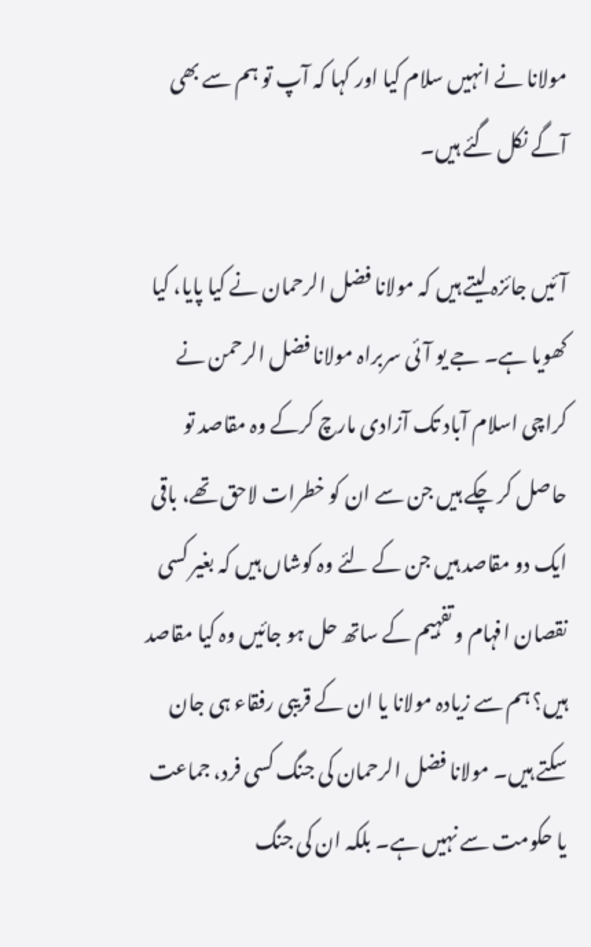مولانا نے انہیں سلام کیا اور کہا کہ آپ تو ہم سے بھی آگے نکل گئے ہیں۔

آئیں جائزہ لیتے ہیں کہ مولانا فضل الرحمان نے کیا پایا، کیا کھویا ہے۔ جے یو آئی سربراہ مولانا فضل الرحمن نے کراچی اسلام آباد تک آزادی مارچ کرکے وہ مقاصد تو حاصل کر چکے ہیں جن سے ان کو خطرات لاحق تھے، باقی ایک دو مقاصد ہیں جن کے لئے وہ کوشاں ہیں کہ بغیر کسی نقصان افہام و تفہیم کے ساتھ حل ہو جائیں وہ کیا مقاصد ہیں؟ ہم سے زیادہ مولانا یا ان کے قریبی رفقاء ہی جان سکتے ہیں۔ مولانا فضل الرحمان کی جنگ کسی فرد، جماعت یا حکومت سے نہیں ہے۔ بلکہ ان کی جنگ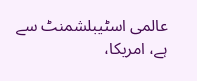عالمی اسٹیبلشمنٹ سے ہے، امریکا،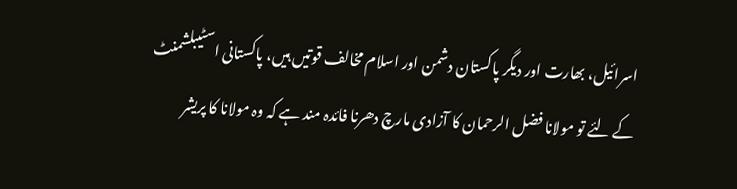اسرائیل، بھارت اور دیگر پاکستان دشمن اور اسلام مخالف قوتیں ہیں، پاکستانی اسٹیبلشمنٹ کے لئے تو مولانا فضل الرحمان کا آزادی مارچ دھرنا فائدہ مند ہے کہ وہ مولانا کا پریشر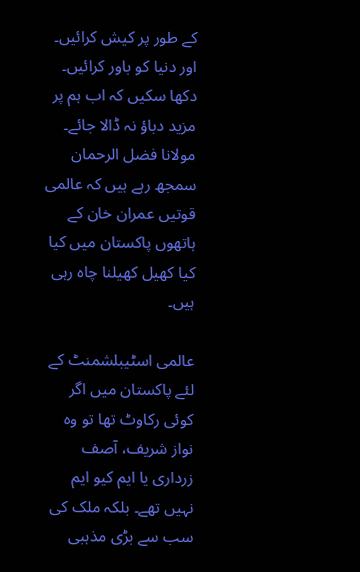کے طور پر کیش کرائیں۔ اور دنیا کو باور کرائیں۔ دکھا سکیں کہ اب ہم پر مزید دباؤ نہ ڈالا جائے۔ مولانا فضل الرحمان سمجھ رہے ہیں کہ عالمی قوتیں عمران خان کے ہاتھوں پاکستان میں کیا کیا کھیل کھیلنا چاہ رہی ہیں۔

عالمی اسٹیبلشمنٹ کے لئے پاکستان میں اگر کوئی رکاوٹ تھا تو وہ نواز شریف، آصف زرداری یا ایم کیو ایم نہیں تھے۔ بلکہ ملک کی سب سے بڑی مذہبی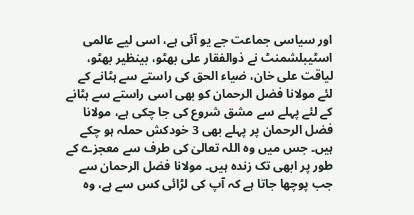اور سیاسی جماعت جے یو آئی ہے، اسی لیے عالمی اسٹیبلشمنٹ نے ذوالفقار علی بھٹو، بینظیر بھٹو، لیاقت علی خان، ضیاء الحق کی راستے سے ہٹانے کے لئے مولانا فضل الرحمان کو بھی اسی راستے سے ہٹانے کے لئے پہلے سے مشق شروع کی جا چکی ہے، مولانا فضل الرحمان پر پہلے بھی 3 خودکش حملہ ہو چکے ہیں۔ جس میں وہ اللہ تعالیٰ کی طرف سے معجزے کے طور پر ابھی تک زندہ ہیں۔ مولانا فضل الرحمان سے جب پوچھا جاتا ہے کہ آپ کی لڑائی کس سے ہے، وہ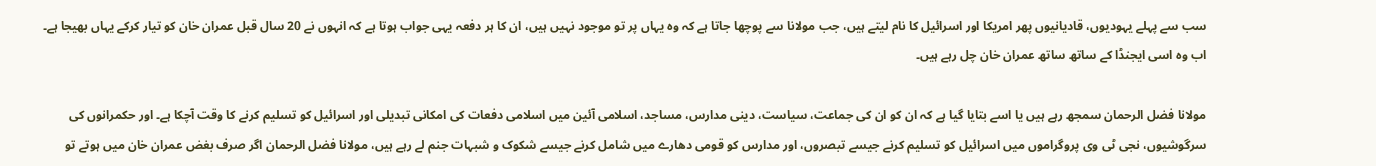سب سے پہلے یہودیوں، قادیانیوں پھر امریکا اور اسرائیل کا نام لیتے ہیں، جب مولانا سے پوچھا جاتا ہے کہ وہ یہاں پر تو موجود نہیں ہیں، ان کا ہر دفعہ یہی جواب ہوتا ہے کہ انہوں نے 20 سال قبل عمران خان کو تیار کرکے یہاں بھیجا ہے۔ اب وہ اسی ایجنڈا کے ساتھ ساتھ عمران خان چل رہے ہیں۔

مولانا فضل الرحمان سمجھ رہے ہیں یا اسے بتایا گیا ہے کہ ان کو ان کی جماعت، سیاست، دینی مدارس، مساجد، اسلامی آئین میں اسلامی دفعات کی امکانی تبدیلی اور اسرائیل کو تسلیم کرنے کا وقت آچکا ہے۔ اور حکمرانوں کی سرگوشیوں، نجی ٹی وی پروگراموں میں اسرائیل کو تسلیم کرنے جیسے تبصروں، اور مدارس کو قومی دھارے میں شامل کرنے جیسے شکوک و شبہات جنم لے رہے ہیں، مولانا فضل الرحمان اگر صرف بغض عمران خان میں ہوتے تو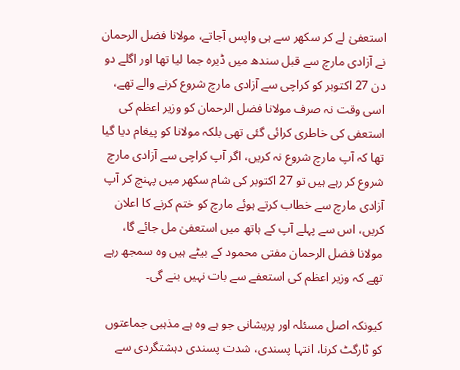استعفیٰ لے کر سکھر سے ہی واپس آجاتے، مولانا فضل الرحمان نے آزادی مارچ سے قبل سندھ میں ڈیرہ جما لیا تھا اور اگلے دو دن 27 اکتوبر کو کراچی سے آزادی مارچ شروع کرنے والے تھے، اسی وقت نہ صرف مولانا فضل الرحمان کو وزیر اعظم کی استعفی کی خاطری کرائی گئی تھی بلکہ مولانا کو پیغام دیا گیا تھا کہ آپ مارچ شروع نہ کریں، اگر آپ کراچی سے آزادی مارچ شروع کر رہے ہیں تو 27 اکتوبر کی شام سکھر میں پہنچ کر آپ آزادی مارچ سے خطاب کرتے ہوئے مارچ کو ختم کرنے کا اعلان کریں، اس سے پہلے آپ کے ہاتھ میں استعفیٰ مل جائے گا، مولانا فضل الرحمان مفتی محمود کے بیٹے ہیں وہ سمجھ رہے تھے کہ وزیر اعظم کی استعفے سے بات نہیں بنے گی۔

کیونکہ اصل مسئلہ اور پریشانی جو ہے وہ ہے مذہبی جماعتوں کو ٹارگٹ کرنا، انتہا پسندی، شدت پسندی دہشتگردی سے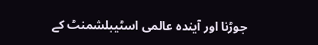جوڑنا اور آیندہ عالمی اسٹیبلشمنٹ کے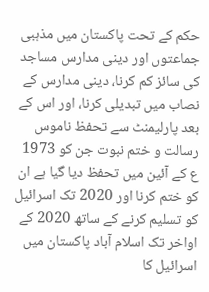حکم کے تحت پاکستان میں مذہبی جماعتوں اور دینی مدارس مساجد کی سائز کم کرنا، دینی مدارس کے نصاب میں تبدیلی کرنا، اور اس کے بعد پارلیمنٹ سے تحفظ ناموس رسالت و ختم نبوت جن کو 1973 ع کے آئین میں تحفظ دیا گیا ہے ان کو ختم کرنا اور 2020 تک اسرائیل کو تسلیم کرنے کے ساتھ 2020 کے اواخر تک اسلام آباد پاکستان میں اسرائیل کا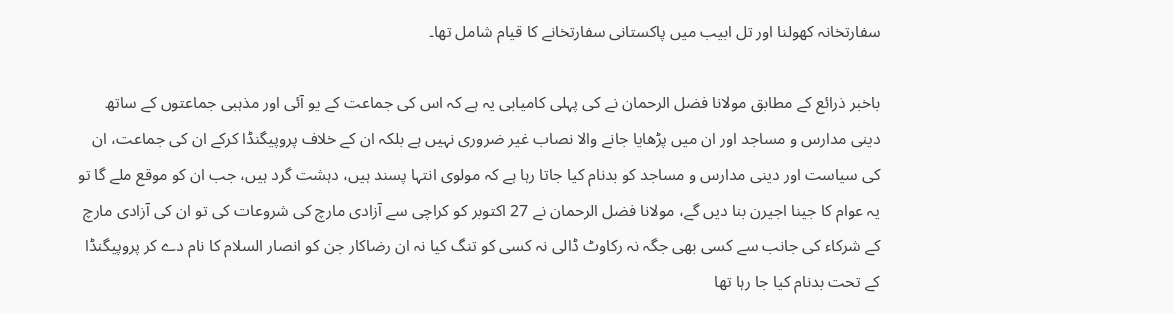سفارتخانہ کھولنا اور تل ابیب میں پاکستانی سفارتخانے کا قیام شامل تھا۔

باخبر ذرائع کے مطابق مولانا فضل الرحمان نے کی پہلی کامیابی یہ ہے کہ اس کی جماعت کے یو آئی اور مذہبی جماعتوں کے ساتھ دینی مدارس و مساجد اور ان میں پڑھایا جانے والا نصاب غیر ضروری نہیں ہے بلکہ ان کے خلاف پروپیگنڈا کرکے ان کی جماعت، ان کی سیاست اور دینی مدارس و مساجد کو بدنام کیا جاتا رہا ہے کہ مولوی انتہا پسند ہیں، دہشت گرد ہیں، جب ان کو موقع ملے گا تو یہ عوام کا جینا اجیرن بنا دیں گے، مولانا فضل الرحمان نے 27 اکتوبر کو کراچی سے آزادی مارچ کی شروعات کی تو ان کی آزادی مارچ کے شرکاء کی جانب سے کسی بھی جگہ نہ رکاوٹ ڈالی نہ کسی کو تنگ کیا نہ ان رضاکار جن کو انصار السلام کا نام دے کر پروپیگنڈا کے تحت بدنام کیا جا رہا تھا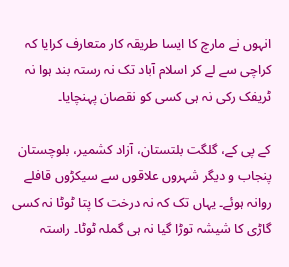انہوں نے مارچ کا ایسا طریقہ کار متعارف کرایا کہ کراچی سے لے کر اسلام آباد تک نہ رستہ بند ہوا نہ ٹریفک رکی نہ ہی کسی کو نقصان پہنچایا۔

کے پی کے، گلگت بلتستان، آزاد کشمیر، بلوچستان پنجاب و دیگر شہروں علاقوں سے سیکڑوں قافلے روانہ ہوئے۔ یہاں تک کہ نہ درخت کا پتا ٹوٹا نہ کسی گاڑی کا شیشہ توڑا گیا نہ ہی گملہ ٹوٹا۔ راستہ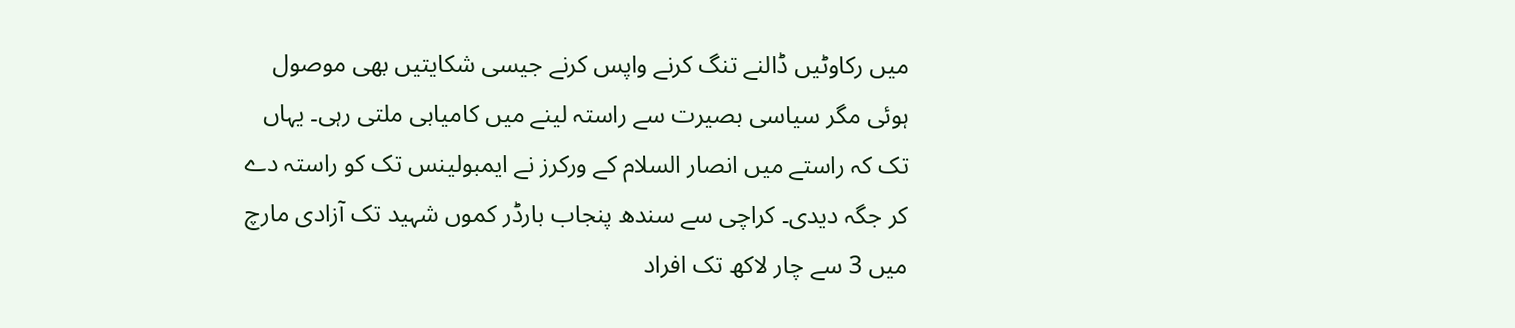میں رکاوٹیں ڈالنے تنگ کرنے واپس کرنے جیسی شکایتیں بھی موصول ہوئی مگر سیاسی بصیرت سے راستہ لینے میں کامیابی ملتی رہی۔ یہاں تک کہ راستے میں انصار السلام کے ورکرز نے ایمبولینس تک کو راستہ دے کر جگہ دیدی۔ کراچی سے سندھ پنجاب بارڈر کموں شہید تک آزادی مارچ میں 3 سے چار لاکھ تک افراد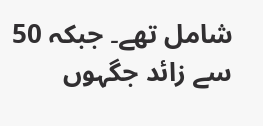شامل تھے۔ جبکہ 50 سے زائد جگہوں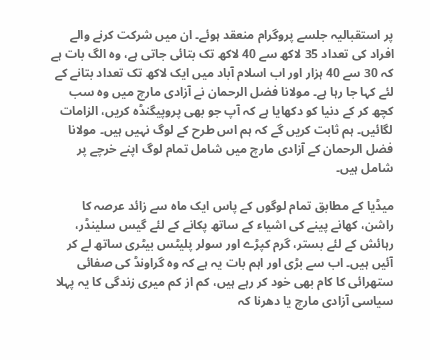پر استقبالیہ جلسے پروگرام منعقد ہوئے۔ ان میں شرکت کرنے والے افراد کی تعداد 35 لاکھ سے 40 لاکھ تک بتائی جاتی ہے، وہ الگ بات ہے کہ 30 سے 40 ہزار اور اب اسلام آباد میں ایک لاکھ تک تعداد بتانے کے لئے کہا جا رہا ہے۔ مولانا فضل الرحمان نے آزادی مارچ میں وہ سب کچھ کر کے دنیا کو دکھایا ہے کہ آپ جو بھی پروپیگنڈہ کریں، الزامات لگائیں۔ ہم ثابت کریں گے کہ ہم اس طرح کے لوگ نہیں ہیں۔ مولانا فضل الرحمان کے آزادی مارچ میں شامل تمام لوگ اپنے خرچے پر شامل ہیں۔

میڈیا کے مطابق تمام لوگوں کے پاس ایک ماہ سے زائد عرصہ کا راشن، کھانے پینے کی اشیاء کے ساتھ پکانے کے لئے گیس سلینڈر، رہائش کے لئے بستر، گرم کپڑے اور سولر پلیٹس بیٹری ساتھ لے کر آئیں ہیں۔ اب سے بڑی اور اہم بات یہ ہے کہ وہ گراونڈ کی صفائی ستھرائی کا کام بھی خود کر رہے ہیں، کم از کم میری زندگی کا یہ پہلا سیاسی آزادی مارچ یا دھرنا کہ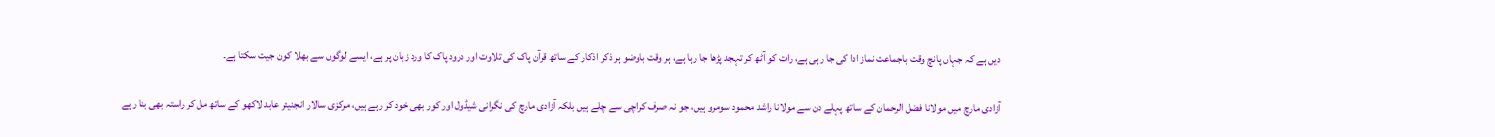دیں ہے کہ جہاں پانچ وقت باجماعت نماز ادا کی جا رہی ہے، رات کو آٹھ کر تہجد پڑھا جا رہا ہے، ہر وقت باوضو ہر ذکر اذکار کے ساتھ قرآن پاک کی تلاوت اور درود پاک کا ورد زبان پر ہے، ایسے لوگوں سے بھلا کون جیت سکتا ہے۔

آزادی مارچ میں مولانا فضل الرحمان کے ساتھ پہلے دن سے مولانا راشد محمود سومرو ہیں، جو نہ صرف کراچی سے چلے ہیں بلکہ آزادی مارچ کی نگرانی شیڈول اور کور بھی خود کر رہے ہیں، مرکزی سالار انجنیئر عابد لاکھو کے ساتھ مل کر راستہ بھی بنا رہے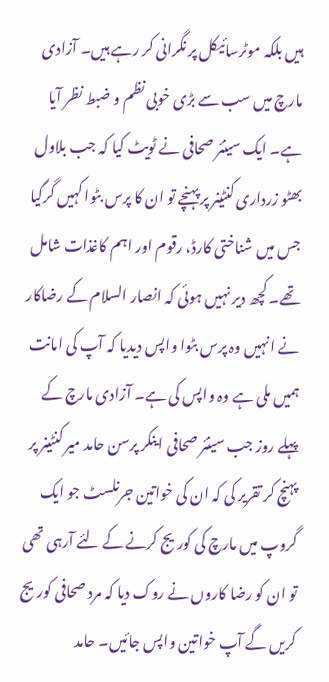ہیں بلکہ موٹرسائیکل پر نگرانی کر رہے ہیں۔ آزادی مارچ میں سب سے بڑی خوبی نظم و ضبط نظر آیا ہے۔ ایک سینئر صحافی نے ٹویٹ کیا کہ جب بلاول بھٹو زرداری کنٹینر پر پہنچے تو ان کا پرس بٹوا کہیں گرگیا جس میں شناختی کارڈ، رقوم اور اہم کاغذات شامل تھے۔ کچھ دیر نہیں ہوئی کہ انصار السلام کے رضاکار نے انہیں وہ پرس بٹوا واپس دیدیا کہ آپ کی امانت ہمیں ملی ہے وہ واپس کی ہے۔ آزادی مارچ کے پہلے روز جب سینئر صحافی اینکر پرسن حامد میر کنٹینر پر پہنچ کر تقریر کی کہ ان کی خواتین جرنلسٹ جو ایک گروپ میں مارچ کی کوریج کرنے کے لئے آرہی تھی تو ان کو رضا کاروں نے روک دیا کہ مرد صحافی کوریج کریں گے آپ خواتین واپس جائیں۔ حامد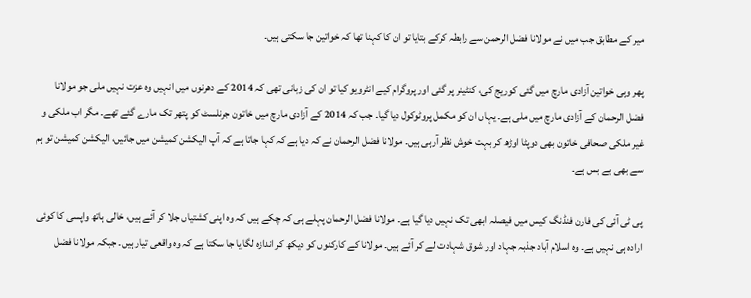میر کے مطابق جب میں نے مولانا فضل الرحمن سے رابطہ کرکے بتایا تو ان کا کہنا تھا کہ خواتین جا سکتی ہیں۔

پھر وہی خواتین آزادی مارچ میں گئی کوریج کی، کنٹینر پر گئی اور پروگرام کیے انٹرویو کیا تو ان کی زبانی تھی کہ 2014 کے دھرنوں میں انہیں وہ عزت نہیں ملی جو مولانا فضل الرحمان کے آزادی مارچ میں ملی ہے۔ یہاں ان کو مکمل پروٹوکول دیا گیا۔ جب کہ 2014 کے آزادی مارچ میں خاتون جرنلسٹ کو پتھر تک مارے گئے تھے۔ مگر اب ملکی و غیر ملکی صحافی خاتون بھی دوپٹا اوڑھ کر بہت خوش نظر آرہی ہیں۔ مولانا فضل الرحمان نے کہ دیا ہے کہ کہا جاتا ہے کہ آپ الیکشن کمیشن میں جائیں، الیکشن کمیشن تو ہم سے بھی بے بس ہے۔

پی ٹی آئی کی فارن فنڈنگ کیس میں فیصلہ ابھی تک نہیں دیا گیا ہے۔ مولانا فضل الرحمان پہلے ہی کہ چکے ہیں کہ وہ اپنی کشتیاں جلا کر آئے ہیں، خالی ہاتھ واپسی کا کوئی ارادہ ہی نہیں ہے۔ وہ اسلام آباد جذبہ جہاد اور شوق شہادت لے کر آئے ہیں۔ مولانا کے کارکنوں کو دیکھ کر اندازہ لگایا جا سکتا ہے کہ وہ واقعی تیار ہیں۔ جبکہ مولانا فضل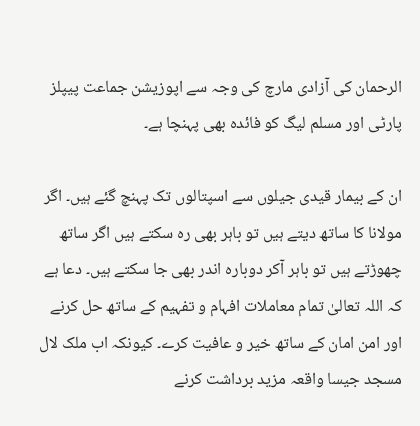الرحمان کی آزادی مارچ کی وجہ سے اپوزیشن جماعت پیپلز پارٹی اور مسلم لیگ کو فائدہ بھی پہنچا ہے۔

ان کے بیمار قیدی جیلوں سے اسپتالوں تک پہنچ گئے ہیں۔ اگر مولانا کا ساتھ دیتے ہیں تو باہر بھی رہ سکتے ہیں اگر ساتھ چھوڑتے ہیں تو باہر آکر دوبارہ اندر بھی جا سکتے ہیں۔ دعا ہے کہ اللہ تعالیٰ تمام معاملات افہام و تفہیم کے ساتھ حل کرنے اور امن امان کے ساتھ خیر و عافیت کرے۔ کیونکہ اب ملک لال مسجد جیسا واقعہ مزید برداشت کرنے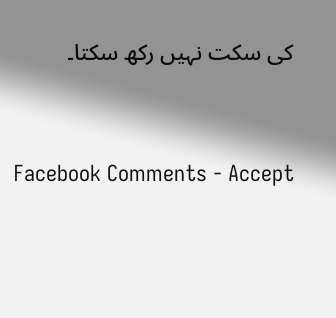کی سکت نہیں رکھ سکتا۔


Facebook Comments - Accept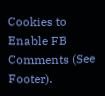Cookies to Enable FB Comments (See Footer).